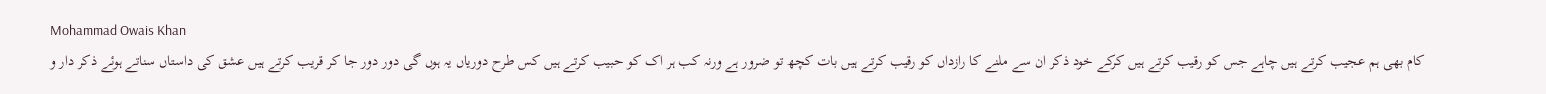Mohammad Owais Khan
کام بھی ہم عجیب کرتے ہیں چاہے جس کو رقیب کرتے ہیں کرکے خود ذکر ان سے ملنے کا رازداں کو رقیب کرتے ہیں بات کچھ تو ضرور ہے ورنہ کب ہر اک کو حبیب کرتے ہیں کس طرح دوریاں یہ ہوں گی دور دور جا کر قریب کرتے ہیں عشق کی داستاں سناتے ہوئے ذکر دار و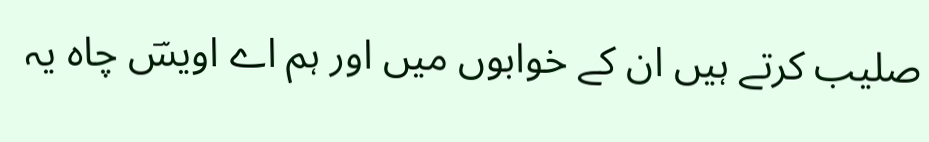صلیب کرتے ہیں ان کے خوابوں میں اور ہم اے اویسؔ چاہ یہ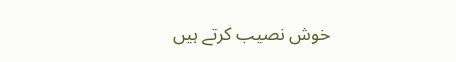خوش نصیب کرتے ہیں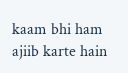kaam bhi ham ajiib karte hain